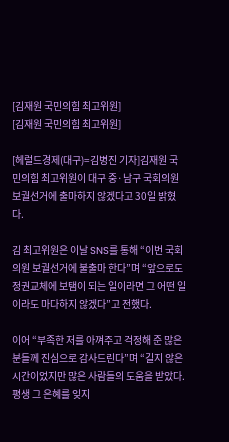[김재원 국민의힘 최고위원]
[김재원 국민의힘 최고위원]

[헤럴드경제(대구)=김병진 기자]김재원 국민의힘 최고위원이 대구 중·남구 국회의원 보궐선거에 출마하지 않겠다고 30일 밝혔다.

김 최고위원은 이날 SNS를 통해 “이번 국회의원 보궐선거에 불출마 한다”며 “앞으로도 정권교체에 보탬이 되는 일이라면 그 어떤 일이라도 마다하지 않겠다”고 전했다.

이어 “부족한 저를 아껴주고 걱정해 준 많은 분들께 진심으로 감사드린다”며 “길지 않은 시간이었지만 많은 사람들의 도움을 받았다. 평생 그 은혜를 잊지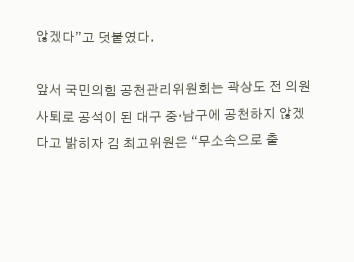않겠다”고 덧붙였다.

앞서 국민의힘 공천관리위원회는 곽상도 전 의원 사퇴로 공석이 된 대구 중·남구에 공천하지 않겠다고 밝히자 김 최고위원은 “무소속으로 출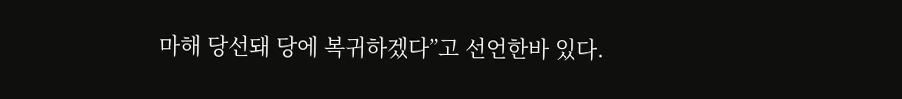마해 당선돼 당에 복귀하겠다”고 선언한바 있다.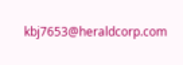kbj7653@heraldcorp.com